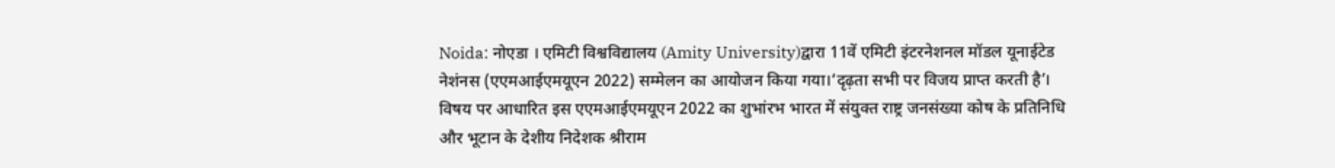Noida: नोएडा । एमिटी विश्वविद्यालय (Amity University)द्वारा 11वें एमिटी इंटरनेशनल मॉडल यूनाईटेड नेशंनस (एएमआईएमयूएन 2022) सम्मेलन का आयोजन किया गया।‘दृढ़ता सभी पर विजय प्राप्त करती है’। विषय पर आधारित इस एएमआईएमयूएन 2022 का शुभांरभ भारत में संयुक्त राष्ट्र जनसंख्या कोष के प्रतिनिधि और भूटान के देशीय निदेशक श्रीराम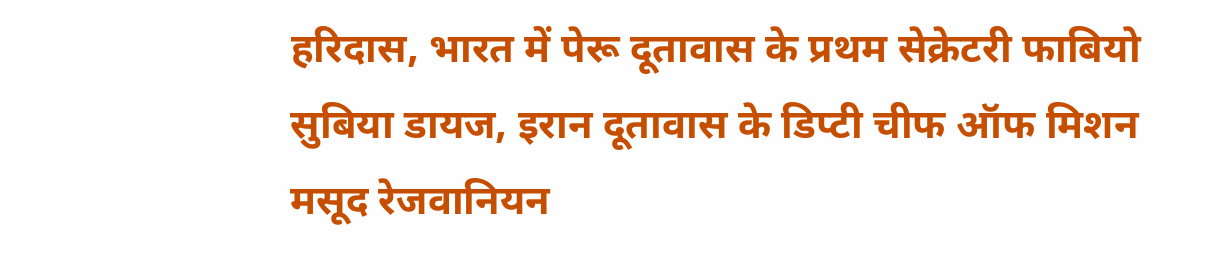हरिदास, भारत में पेरू दूतावास के प्रथम सेक्रेटरी फाबियो सुबिया डायज, इरान दूतावास के डिप्टी चीफ ऑफ मिशन मसूद रेजवानियन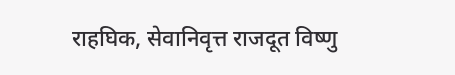राहघिक, सेवानिवृत्त राजदूत विष्णु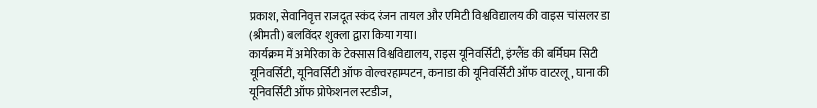प्रकाश, सेवानिवृत्त राजदूत स्कंद रंजन तायल और एमिटी विश्वविद्यालय की वाइस चांसलर डा (श्रीमती) बलविंदर शुक्ला द्वारा किया गया।
कार्यक्रम में अमेरिका के टेक्सास विश्वविद्यालय, राइस यूनिवर्सिटी, इंग्लैंड की बर्मिघम सिटी यूनिवर्सिटी, यूनिवर्सिटी ऑफ वोल्वरहाम्पटन, कनाडा की यूनिवर्सिटी ऑफ वाटरलू, घाना की यूनिवर्सिटी ऑफ प्रोफेशनल स्टडीज,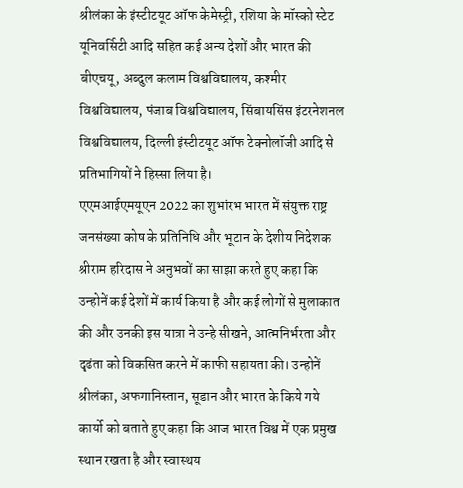श्रीलंका के इंस्टीटयूट ऑफ केमेस्ट्री, रशिया के मॉस्को स्टेट यूनिवर्सिटी आदि सहित कई अन्य देशों और भारत की बीएचयू, अब्दुल कलाम विश्वविद्यालय, कश्मीर विश्वविद्यालय, पंजाब विश्वविद्यालय, सिंबायसिंस इंटरनेशनल विश्वविद्यालय, दिल्ली इंस्टीटयूट ऑफ टेक्नोलॉजी आदि से प्रतिभागियों ने हिस्सा लिया है।
एएमआईएमयूएन 2022 का शुभांरभ भारत में संयुक्त राष्ट्र जनसंख्या कोष के प्रतिनिधि और भूटान के देशीय निदेशक श्रीराम हरिदास ने अनुभवों का साझा करते हुए कहा कि उन्होनें कई देशों में कार्य किया है और कई लोगों से मुलाकात की और उनकी इस यात्रा ने उन्हे सीखने, आत्मनिर्भरता और दृढंता को विकसित करने में काफी सहायता की। उन्होनें श्रीलंका, अफगानिस्तान, सूडान और भारत के किये गये कार्यो को बताते हुए कहा कि आज भारत विश्व में एक प्रमुख स्थान रखता है और स्वास्थय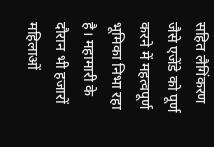सहित लैगिंकरण जैसे एजेंडे को पूर्ण करने में महत्वपूर्ण भूमिका निभा रहा है। महामारी के दौरान भी हजारों महिलाओं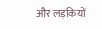और लड़कियों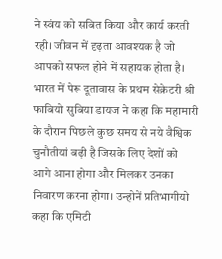ने स्वंय को सबित किया और कार्य करती रही। जीवन में दृढ़ता आवश्यक है जो आपको सफल होने में सहायक होता है।
भारत में पेरू दूतावास के प्रथम सेक्रेटरी श्री फाबियो सुबिया डायज ने कहा कि महामारी के दौरान पिछले कुछ समय से नये वैश्विक चुनौतीयां बढ़ी है जिसके लिए देशों को आगे आना होगा और मिलकर उनका निवारण करना होगा। उन्होनें प्रतिभागीयो कहा कि एमिटी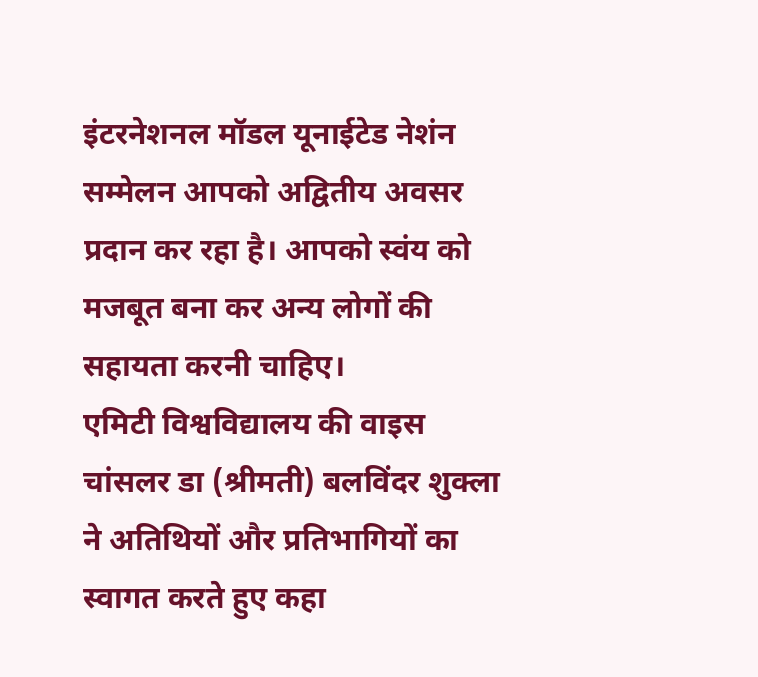इंटरनेशनल मॉडल यूनाईटेड नेशंन सम्मेलन आपको अद्वितीय अवसर प्रदान कर रहा है। आपको स्वंय को मजबूत बना कर अन्य लोगों की सहायता करनी चाहिए।
एमिटी विश्वविद्यालय की वाइस चांसलर डा (श्रीमती) बलविंदर शुक्ला ने अतिथियों और प्रतिभागियों का स्वागत करते हुए कहा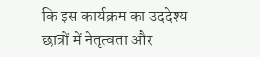कि इस कार्यक्रम का उददेश्य छात्रों में नेतृत्वता और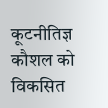कूटनीतिज्ञ कौशल को विकसित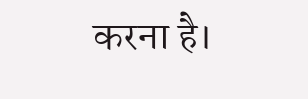करना है।